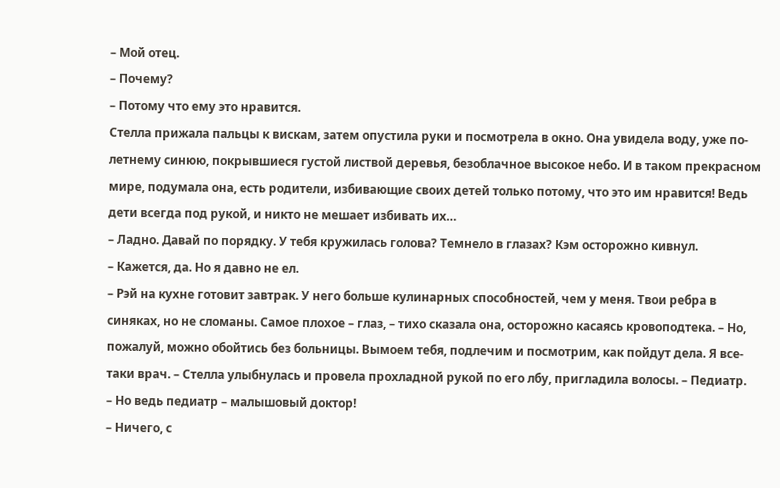– Мой отец.
– Почему?
– Потому что ему это нравится.
Стелла прижала пальцы к вискам, затем опустила руки и посмотрела в окно. Она увидела воду, уже по-летнему синюю, покрывшиеся густой листвой деревья, безоблачное высокое небо. И в таком прекрасном мире, подумала она, есть родители, избивающие своих детей только потому, что это им нравится! Ведь дети всегда под рукой, и никто не мешает избивать их…
– Ладно. Давай по порядку. У тебя кружилась голова? Темнело в глазах? Кэм осторожно кивнул.
– Кажется, да. Но я давно не ел.
– Рэй на кухне готовит завтрак. У него больше кулинарных способностей, чем у меня. Твои ребра в синяках, но не сломаны. Самое плохое – глаз, – тихо сказала она, осторожно касаясь кровоподтека. – Но, пожалуй, можно обойтись без больницы. Вымоем тебя, подлечим и посмотрим, как пойдут дела. Я все-таки врач. – Стелла улыбнулась и провела прохладной рукой по его лбу, пригладила волосы. – Педиатр.
– Но ведь педиатр – малышовый доктор!
– Ничего, с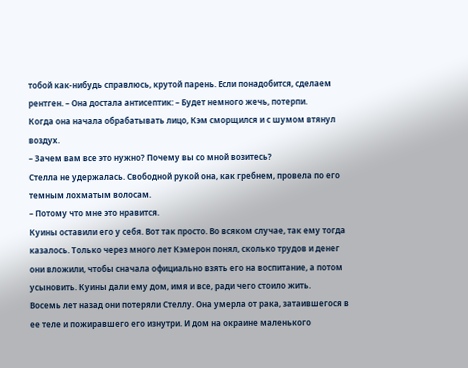тобой как-нибудь справлюсь, крутой парень. Если понадобится, сделаем рентген. – Она достала антисептик: – Будет немного жечь, потерпи.
Когда она начала обрабатывать лицо, Кэм сморщился и с шумом втянул воздух.
– Зачем вам все это нужно? Почему вы со мной возитесь?
Стелла не удержалась. Свободной рукой она, как гребнем, провела по его темным лохматым волосам.
– Потому что мне это нравится.
Куины оставили его у себя. Вот так просто. Во всяком случае, так ему тогда казалось. Только через много лет Кэмерон понял, сколько трудов и денег они вложили, чтобы сначала официально взять его на воспитание, а потом усыновить. Куины дали ему дом, имя и все, ради чего стоило жить.
Восемь лет назад они потеряли Стеллу. Она умерла от рака, затаившегося в ее теле и пожиравшего его изнутри. И дом на окраине маленького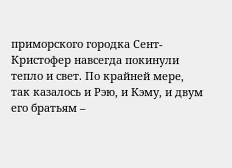приморского городка Сент-Кристофер навсегда покинули тепло и свет. По крайней мере, так казалось и Рэю, и Кэму, и двум его братьям –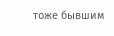тоже бывшим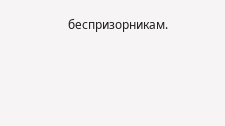беспризорникам.